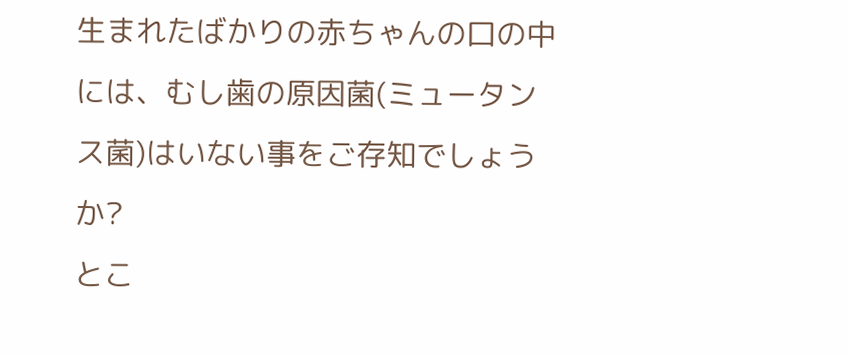生まれたばかりの赤ちゃんの口の中には、むし歯の原因菌(ミュータンス菌)はいない事をご存知でしょうか?
とこ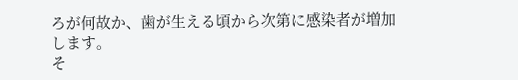ろが何故か、歯が生える頃から次第に感染者が増加します。
そ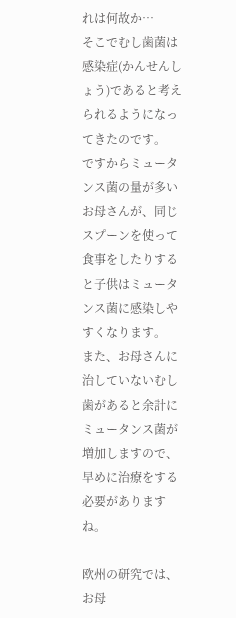れは何故か…
そこでむし歯菌は感染症(かんせんしょう)であると考えられるようになってきたのです。
ですからミュータンス菌の量が多いお母さんが、同じスプーンを使って食事をしたりすると子供はミュータンス菌に感染しやすくなります。
また、お母さんに治していないむし歯があると余計にミュータンス菌が増加しますので、早めに治療をする必要がありますね。

欧州の研究では、お母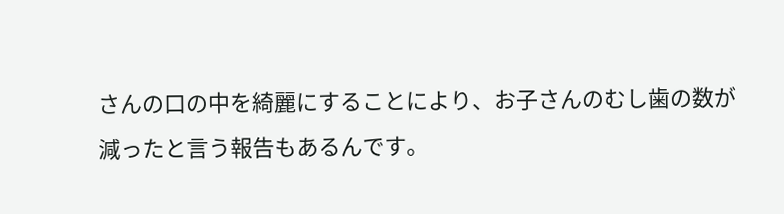さんの口の中を綺麗にすることにより、お子さんのむし歯の数が減ったと言う報告もあるんです。